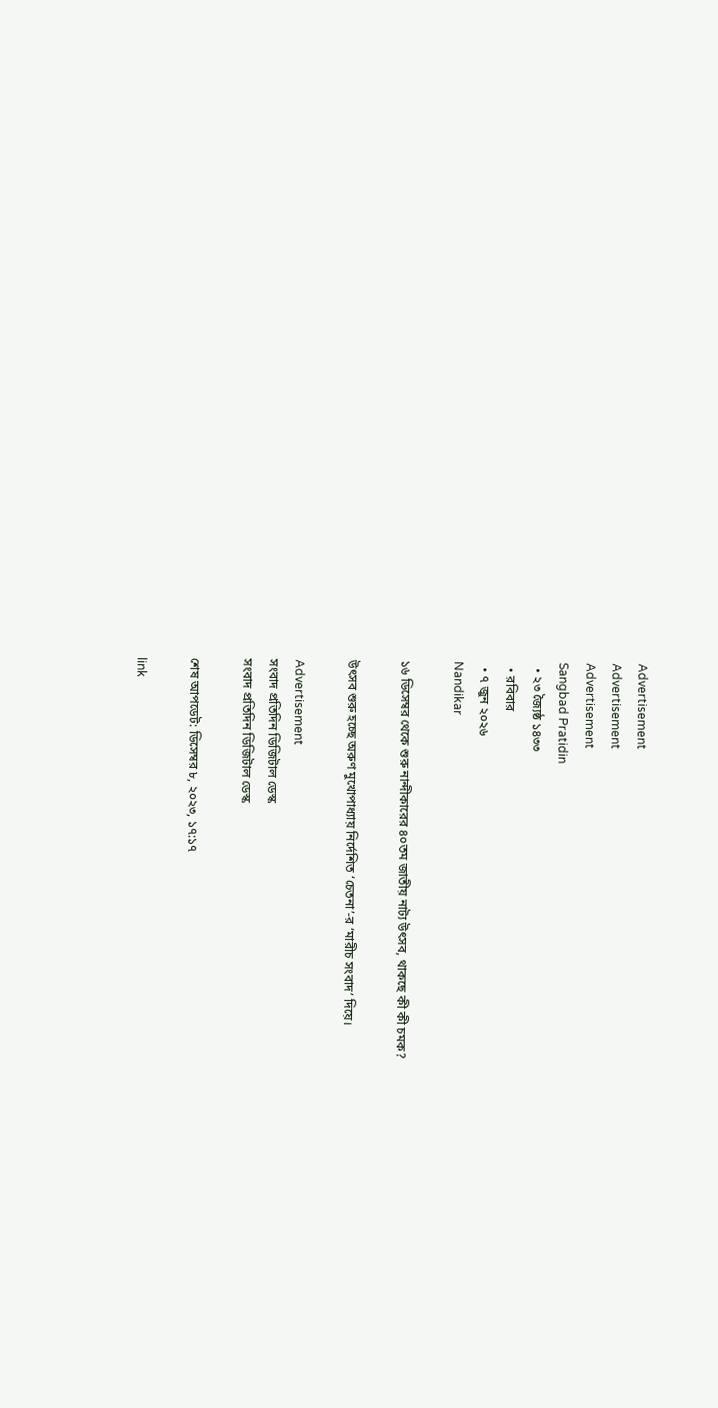Advertisement
Advertisement
Advertisement
Sangbad Pratidin
  • ২৩ জ্যৈষ্ঠ ১৪৩৩
  • রবিবার
  • ৭ জুন ২০২৬
Nandikar

১৬ ডিসেম্বর থেকে শুরু নান্দীকারের ৪০তম জাতীয় নাট্য উৎসব, থাকছে কী কী চমক?

উৎসব শুরু হচ্ছে অরুণ মুখোপাধ‌্যায় নির্দেশিত ‘চেতনা’-র ‘মারীচ সংবাদ’ দিয়ে।

Advertisement
সংবাদ প্রতিদিন ডিজিটাল ডেস্ক
সংবাদ প্রতিদিন ডিজিটাল ডেস্ক

শেষ আপডেট: ডিসেম্বর ৮, ২০২৩, ১৭:১৭

link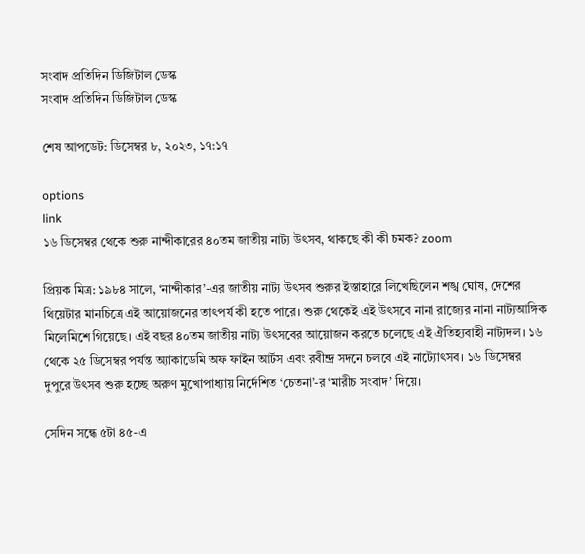সংবাদ প্রতিদিন ডিজিটাল ডেস্ক
সংবাদ প্রতিদিন ডিজিটাল ডেস্ক

শেষ আপডেট: ডিসেম্বর ৮, ২০২৩, ১৭:১৭

options
link
১৬ ডিসেম্বর থেকে শুরু নান্দীকারের ৪০তম জাতীয় নাট্য উৎসব, থাকছে কী কী চমক? zoom

প্রিয়ক মিত্র: ১৯৮৪ সালে, ‘নান্দীকার’-এর জাতীয় নাট‌্য উৎসব শুরুর ইস্তাহারে লিখেছিলেন শঙ্খ ঘোষ, দেশের থিয়েটার মানচিত্রে এই আয়োজনের তাৎপর্য কী হতে পারে। শুরু থেকেই এই উৎসবে নানা রাজ্যের নানা নাট‌্যআঙ্গিক মিলেমিশে গিয়েছে। এই বছর ৪০তম জাতীয় নাট‌্য উৎসবের আয়োজন করতে চলেছে এই ঐতিহ‌্যবাহী নাট‌্যদল। ১৬ থেকে ২৫ ডিসেম্বর পর্যন্ত অ‌্যাকাডেমি অফ ফাইন আর্টস এবং রবীন্দ্র সদনে চলবে এই নাট্যোৎসব। ১৬ ডিসেম্বর দুপুরে উৎসব শুরু হচ্ছে অরুণ মুখোপাধ‌্যায় নির্দেশিত ‘চেতনা’-র ‘মারীচ সংবাদ’ দিয়ে।

সেদিন সন্ধে ৫টা ৪৫-এ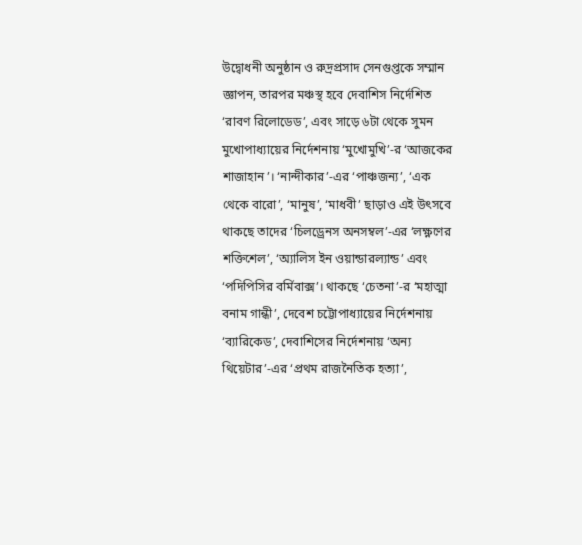উদ্বোধনী অনুষ্ঠান ও রুদ্রপ্রসাদ সেনগুপ্তকে সম্মান জ্ঞাপন, তারপর মঞ্চস্থ হবে দেবাশিস নির্দেশিত ‘রাবণ রিলোডেড’, এবং সাড়ে ৬টা থেকে সুমন মুখোপাধ‌্যায়ের নির্দেশনায় ‘মুখোমুখি’-র ‘আজকের শাজাহান’। ‘নান্দীকার’-এর ‘পাঞ্চজন‌্য’, ‘এক থেকে বারো’, ‘মানুষ’, ‘মাধবী’ ছাড়াও এই উৎসবে থাকছে তাদের ‘চিলড্রেনস অনসম্বল’-এর ‘লক্ষ্ণণের শক্তিশেল’, ‘অ‌্যালিস ইন ওয়ান্ডারল‌্যান্ড’ এবং ‘পদিপিসির বর্মিবাক্স’। থাকছে ‘চেতনা’-র ‘মহাত্মা বনাম গান্ধী’, দেবেশ চট্টোপাধ‌্যায়ের নির্দেশনায় ‘ব‌্যারিকেড’, দেবাশিসের নির্দেশনায় ‘অন‌্য থিয়েটার’-এর ‘প্রথম রাজনৈতিক হত‌্যা’,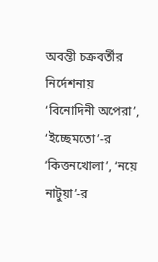অবন্তী চক্রবর্তীর নির্দেশনায় ‘বিনোদিনী অপেরা’, ‘ইচ্ছেমতো’-র ‘কিত্তনখোলা’, ‘নয়ে নাটুয়া’-র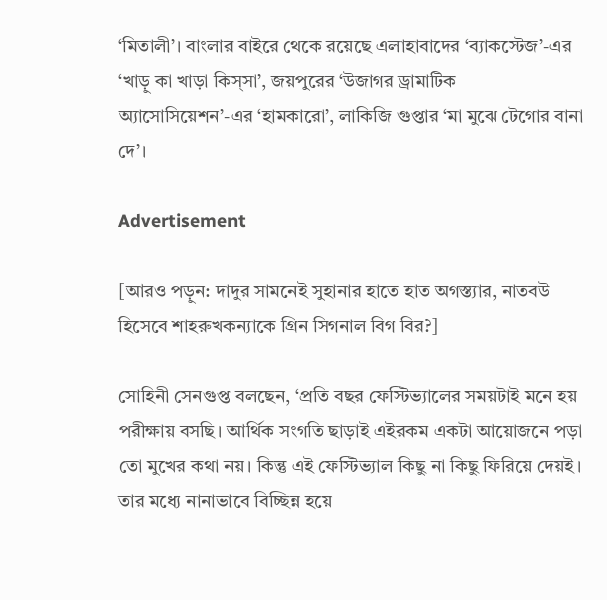‘মিতালী’। বাংলার বাইরে থেকে রয়েছে এলাহাবাদের ‘ব‌্যাকস্টেজ’-এর ‘খাড়ু কা খাড়া কিস্‌সা’, জয়পুরের ‘উজাগর ড্রামাটিক অ‌্যাসোসিয়েশন’-এর ‘হামকারো’, লাকিজি গুপ্তার ‘মা মুঝে টেগোর বানা দে’।

Advertisement

[আরও পড়ুন: দাদুর সামনেই সুহানার হাতে হাত অগস্ত্যার, নাতবউ হিসেবে শাহরুখকন্যাকে গ্রিন সিগনাল বিগ বির?]

সোহিনী সেনগুপ্ত বলছেন, ‘প্রতি বছর ফেস্টিভ‌্যালের সময়টাই মনে হয় পরীক্ষায় বসছি। আর্থিক সংগতি ছাড়াই এইরকম একটা আয়োজনে পড়া তো মুখের কথা নয়। কিন্তু এই ফেস্টিভ‌্যাল কিছু না কিছু ফিরিয়ে দেয়ই। তার মধ্যে নানাভাবে বিচ্ছিন্ন হয়ে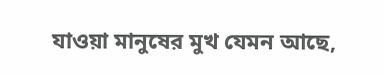যাওয়া মানুষের মুখ যেমন আছে,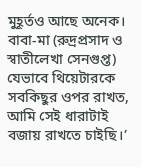মুহূর্তও আছে অনেক। বাবা-মা (রুদ্রপ্রসাদ ও স্বাতীলেখা সেনগুপ্ত) যেভাবে থিয়েটারকে সবকিছুর ওপর রাখত, আমি সেই ধারাটাই বজায় রাখতে চাইছি।’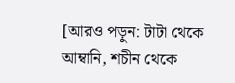[আরও পড়ুন: টাটা থেকে আম্বানি, শচীন থেকে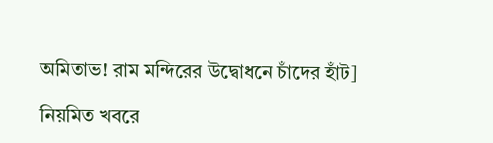অমিতাভ! রাম মন্দিরের উদ্বোধনে চাঁদের হাঁট]

নিয়মিত খবরে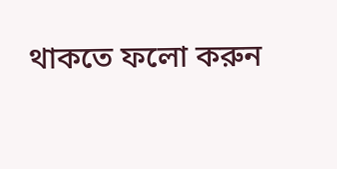থাকতে ফলো করুন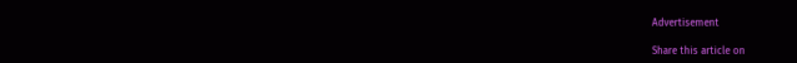Advertisement

Share this article on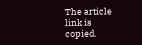The article link is copied.